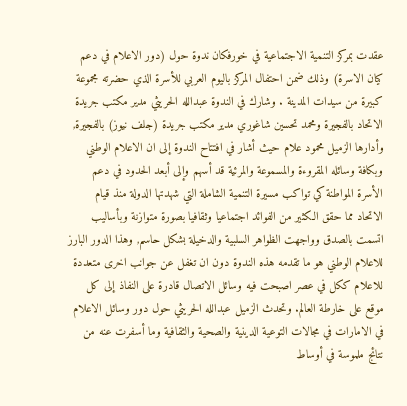عقدت بمركز التنمية الاجتماعية في خورفكان ندوة حول (دور الاعلام في دعم كيان الاسرة) وذلك ضمن احتفال المركز باليوم العربي للأسرة الذي حضرته مجموعة كبيرة من سيدات المدينة . وشارك في الندوة عبدالله الحريثي مدير مكتب جريدة الاتحاد بالفجيرة ومحمد تحسين شاغوري مدير مكتب جريدة (جلف نيوز) بالفجيرة, وأدارها الزميل محمود علام حيث أشار في افتتاح الندوة إلى ان الاعلام الوطني وبكافة وسائله المقروءة والمسموعة والمرئية قد أسهم وإلى أبعد الحدود في دعم الأسرة المواطنة كي تواكب مسيرة التنمية الشاملة التي شهدتها الدولة منذ قيام الاتحاد مما حقق الكثير من الفوائد اجتماعيا وثقافيا بصورة متوازنة وبأساليب اتسمت بالصدق وواجهت الظواهر السلبية والدخيلة بشكل حاسم, وهذا الدور البارز للاعلام الوطني هو ما تقدمه هذه الندوة دون ان تغفل عن جوانب اخرى متعددة للاعلام ككل في عصر اصبحت فيه وسائل الاتصال قادرة على النفاذ إلى كل موقع على خارطة العالم. وتحدث الزميل عبدالله الحريثي حول دور وسائل الاعلام في الامارات في مجالات التوعية الدينية والصحية والثقافية وما أسفرت عنه من نتائج ملموسة في أوساط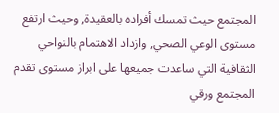المجتمع حيث تمسك أفراده بالعقيدة, وحيث ارتفع مستوى الوعي الصحي, وازداد الاهتمام بالنواحي الثقافية التي ساعدت جميعها على ابراز مستوى تقدم المجتمع ورقي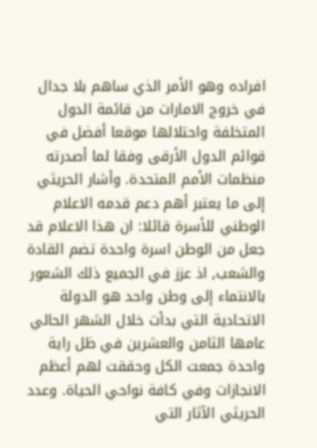افراده وهو الأمر الذي ساهم بلا جدال في خروج الامارات من قائمة الدول المتخلفة واحتلالها موقعا أفضل في قوائم الدول الأرقى وفقا لما أصدرته منظمات الأمم المتحدة. وأشار الحريثي إلى ما يعتبر أهم دعم قدمه الاعلام الوطني للأسرة قائلا: ان هذا الاعلام قد جعل من الوطن اسرة واحدة تضم القادة والشعب, اذ عزز في الجميع ذلك الشعور بالانتماء إلى وطن واحد هو الدولة الاتحادية التي بدأت خلال الشهر الحالي عامها الثامن والعشرين في ظل راية واحدة جمعت الكل وحققت لهم أعظم الانجازات وفي كافة نواحي الحياة. وعدد الحريثي الآثار التي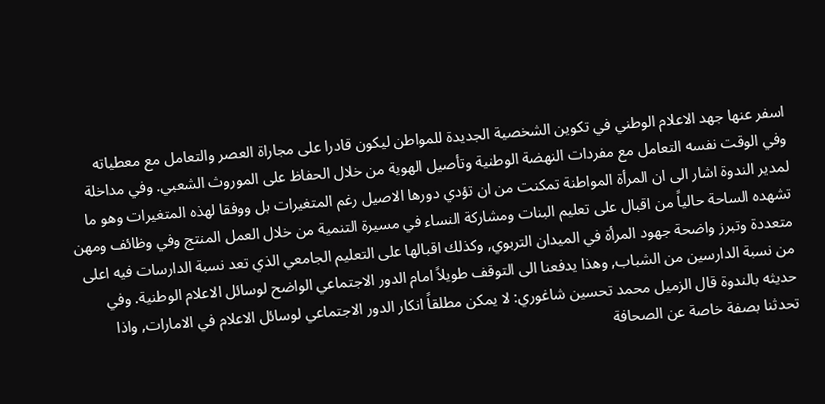اسفر عنها جهد الاعلام الوطني في تكوين الشخصية الجديدة للمواطن ليكون قادرا على مجاراة العصر والتعامل مع معطياته وفي الوقت نفسه التعامل مع مفردات النهضة الوطنية وتأصيل الهوية من خلال الحفاظ على الموروث الشعبي. وفي مداخلة لمدير الندوة اشار الى ان المرأة المواطنة تمكنت من ان تؤدي دورها الاصيل رغم المتغيرات بل ووفقا لهذه المتغيرات وهو ما تشهده الساحة حالياً من اقبال على تعليم البنات ومشاركة النساء في مسيرة التنمية من خلال العمل المنتج وفي وظائف ومهن متعددة وتبرز واضحة جهود المرأة في الميدان التربوي, وكذلك اقبالها على التعليم الجامعي الذي تعد نسبة الدارسات فيه اعلى من نسبة الدارسين من الشباب, وهذا يدفعنا الى التوقف طويلاً امام الدور الاجتماعي الواضح لوسائل الاعلام الوطنية. وفي حديثه بالندوة قال الزميل محمد تحسين شاغوري: لا يمكن مطلقاً انكار الدور الاجتماعي لوسائل الاعلام في الامارات, واذا تحدثنا بصفة خاصة عن الصحافة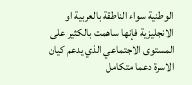الوطنية سواء الناطقة بالعربية او الانجليزية فإنها ساهمت بالكثير على المستوى الاجتماعي الذي يدعم كيان الاسرة دعما متكامل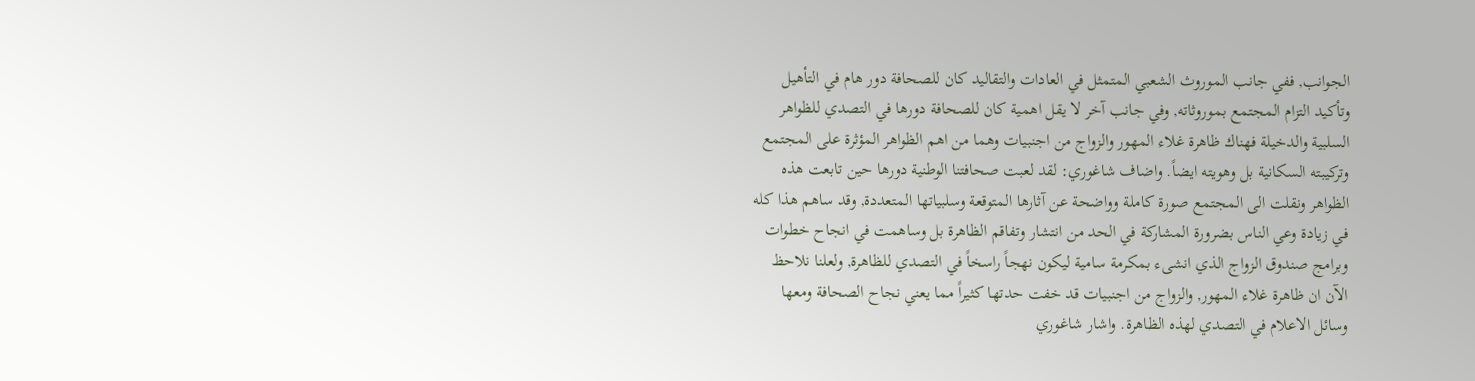الجوانب, ففي جانب الموروث الشعبي المتمثل في العادات والتقاليد كان للصحافة دور هام في التأهيل وتأكيد التزام المجتمع بموروثاته, وفي جانب آخر لا يقل اهمية كان للصحافة دورها في التصدي للظواهر السلبية والدخيلة فهناك ظاهرة غلاء المهور والزواج من اجنبيات وهما من اهم الظواهر المؤثرة على المجتمع وتركيبته السكانية بل وهويته ايضاً. واضاف شاغوري: لقد لعبت صحافتنا الوطنية دورها حين تابعت هذه الظواهر ونقلت الى المجتمع صورة كاملة وواضحة عن آثارها المتوقعة وسلبياتها المتعددة, وقد ساهم هذا كله في زيادة وعي الناس بضرورة المشاركة في الحد من انتشار وتفاقم الظاهرة بل وساهمت في انجاح خطوات وبرامج صندوق الزواج الذي انشىء بمكرمة سامية ليكون نهجاً راسخاً في التصدي للظاهرة, ولعلنا نلاحظ الآن ان ظاهرة غلاء المهور, والزواج من اجنبيات قد خفت حدتها كثيراً مما يعني نجاح الصحافة ومعها وسائل الاعلام في التصدي لهذه الظاهرة. واشار شاغوري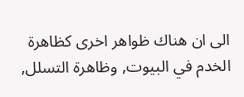الى ان هناك ظواهر اخرى كظاهرة الخدم في البيوت, وظاهرة التسلل,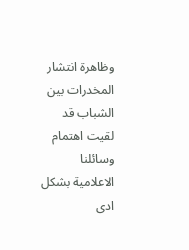وظاهرة انتشار المخدرات بين الشباب قد لقيت اهتمام وسائلنا الاعلامية بشكل ادى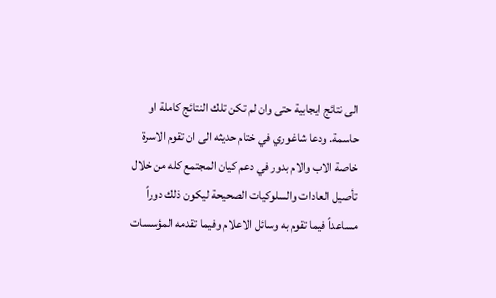الى نتائج ايجابية حتى وان لم تكن تلك النتائج كاملة او حاسمة. ودعا شاغوري في ختام حديثه الى ان تقوم الاسرة خاصة الاب والام بدور في دعم كيان المجتمع كله من خلال تأصيل العادات والسلوكيات الصحيحة ليكون ذلك دوراً مساعداً فيما تقوم به وسائل الاعلام وفيما تقدمه المؤسسات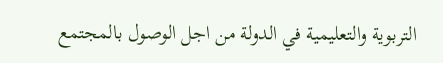التربوية والتعليمية في الدولة من اجل الوصول بالمجتمع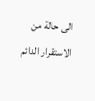الى حالة من الاستقرار الدائم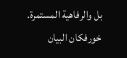بل والرفاهية المستمرة. خورفكان البيان